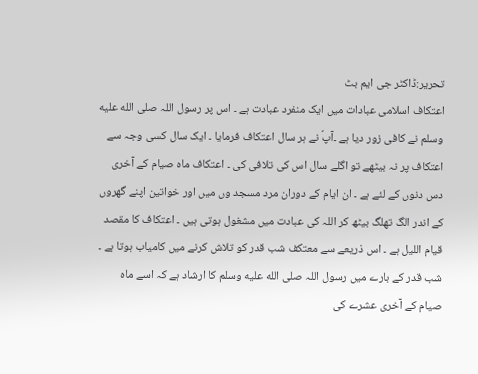تحریر:ڈاکٹر جی ایم بٹ
اعتکاف اسلامی عبادات میں ایک منفرد عبادت ہے ۔ اس پر رسول اللہ صلى الله عليه وسلم نے کافی زور دیا ہے ۔آپؐ نے ہر سال اعتکاف فرمایا ۔ ایک سال کسی وجہ سے اعتکاف پر نہ بیٹھے تو اگلے سال اس کی تلافی کی ۔ اعتکاف ماہ صیام کے آخری دس دنوں کے لئے ہے ۔ ان ایام کے دوران مرد مسجد وں میں اور خواتین اپنے گھروں کے اندر الگ تھلگ بیٹھ کر اللہ کی عبادت میں مشغول ہوتی ہیں ۔ اعتکاف کا مقصد قیام اللیل ہے ۔ اس ذریعے سے معتکف شب قدر کو تلاش کرنے میں کامیاب ہوتا ہے ۔ شب قدر کے بارے میں رسول اللہ صلى الله عليه وسلم کا ارشاد ہے کہ اسے ماہ صیام کے آخری عشرے کی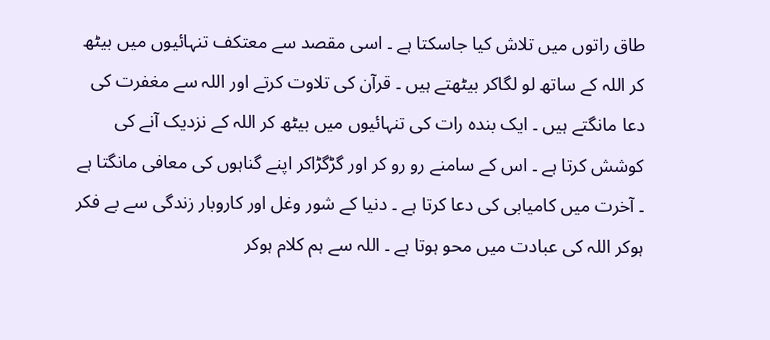طاق راتوں میں تلاش کیا جاسکتا ہے ۔ اسی مقصد سے معتکف تنہائیوں میں بیٹھ کر اللہ کے ساتھ لو لگاکر بیٹھتے ہیں ۔ قرآن کی تلاوت کرتے اور اللہ سے مغفرت کی دعا مانگتے ہیں ۔ ایک بندہ رات کی تنہائیوں میں بیٹھ کر اللہ کے نزدیک آنے کی کوشش کرتا ہے ۔ اس کے سامنے رو رو کر اور گڑگڑاکر اپنے گناہوں کی معافی مانگتا ہے ۔ آخرت میں کامیابی کی دعا کرتا ہے ۔ دنیا کے شور وغل اور کاروبار زندگی سے بے فکر ہوکر اللہ کی عبادت میں محو ہوتا ہے ۔ اللہ سے ہم کلام ہوکر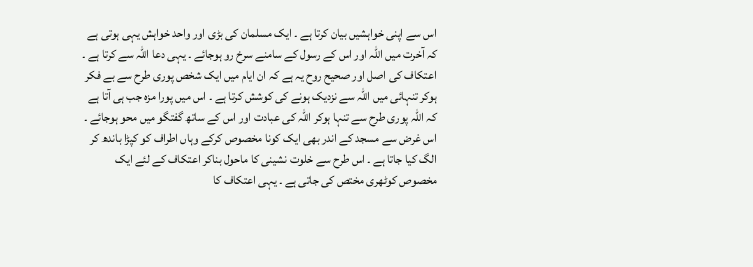اس سے اپنی خواہشیں بیان کرتا ہے ۔ ایک مسلمان کی بڑی اور واحد خواہش یہی ہوتی ہے کہ آخرت میں اللہ اور اس کے رسول کے سامنے سرخ رو ہوجائے ۔ یہی دعا اللہ سے کرتا ہے ۔
اعتکاف کی اصل اور صحیح روح یہ ہے کہ ان ایام میں ایک شخص پوری طرح سے بے فکر ہوکر تنہائی میں اللہ سے نزدیک ہونے کی کوشش کرتا ہے ۔ اس میں پورا مزہ جب ہی آتا ہے کہ اللہ پوری طرح سے تنہا ہوکر اللہ کی عبادت اور اس کے ساتھ گفتگو میں محو ہوجائے ۔ اس غرض سے مسجد کے اندر بھی ایک کونا مخصوص کرکے وہاں اطراف کو کپڑا باندھ کر الگ کیا جاتا ہے ۔ اس طرح سے خلوت نشینی کا ماحول بناکر اعتکاف کے لئے ایک مخصوص کوٹھری مختص کی جاتی ہے ۔ یہی اعتکاف کا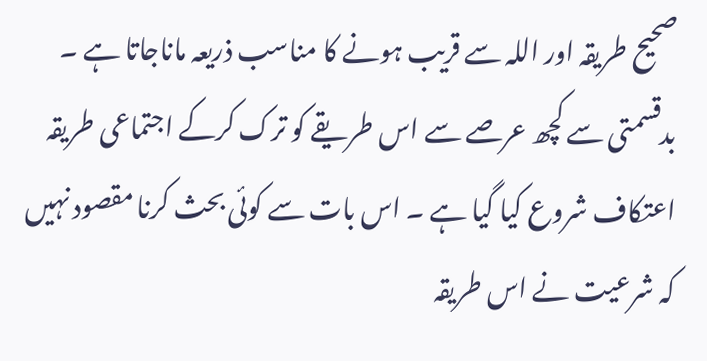صحیح طریقہ اور اللہ سے قریب ہونے کا مناسب ذریعہ ماناجاتا ہے ۔ بدقسمتی سے کچھ عرصے سے اس طریقے کو ترک کرکے اجتماعی طریقہ اعتکاف شروع کیا گیا ہے ۔ اس بات سے کوئی بحث کرنا مقصود نہیں کہ شرعیت نے اس طریقہ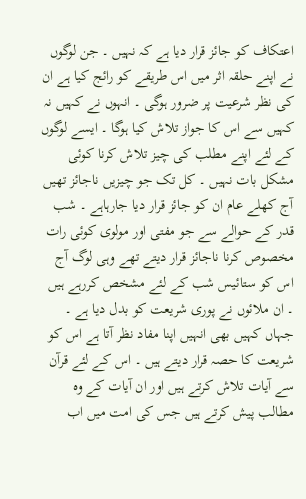اعتکاف کو جائز قرار دیا ہے کہ نہیں ۔ جن لوگوں نے اپنے حلقہ اثر میں اس طریقے کو رائج کیا ہے ان کی نظر شرعیت پر ضرور ہوگی ۔ انہوں نے کہیں نہ کہیں سے اس کا جواز تلاش کیا ہوگا ۔ ایسے لوگوں کے لئے اپنے مطلب کی چیز تلاش کرنا کوئی مشکل بات نہیں ۔ کل تک جو چیزیں ناجائز تھیں آج کھلے عام ان کو جائز قرار دیا جارہاہے ۔ شب قدر کے حوالے سے جو مفتی اور مولوی کوئی رات مخصوص کرنا ناجائز قرار دیتے تھے وہی لوگ آج اس کو ستائیس شب کے لئے مشخص کررہے ہیں ۔ ان ملائوں نے پوری شریعت کو بدل دیا ہے ۔ جہاں کہیں بھی انہیں اپنا مفاد نظر آتا ہے اس کو شریعت کا حصہ قرار دیتے ہیں ۔ اس کے لئے قرآن سے آیات تلاش کرتے ہیں اور ان آیات کے وہ مطالب پیش کرتے ہیں جس کی امت میں اب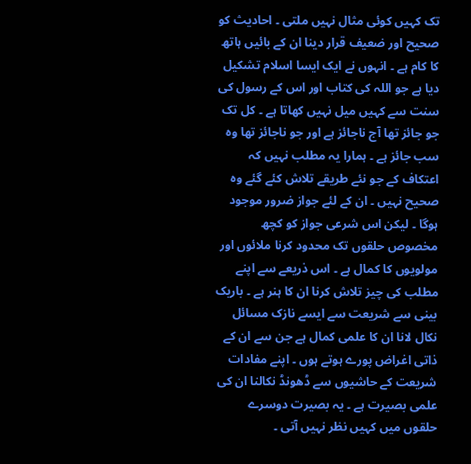تک کہیں کوئی مثال نہیں ملتی ۔ احادیث کو صحیح اور ضعیف قرار دینا ان کے بائیں ہاتھ کا کام ہے ۔ انہوں نے ایک ایسا اسلام تشکیل دیا ہے جو اللہ کی کتاب اور اس کے رسول کی سنت سے کہیں میل نہیں کھاتا ہے ۔ کل تک جو جائز تھا آج ناجائز ہے اور جو ناجائز تھا وہ سب جائز ہے ۔ ہمارا یہ مطلب نہیں کہ اعتکاف کے جو نئے طریقے تلاش کئے گئے وہ صحیح نہیں ۔ ان کے لئے جواز ضرور موجود ہوگا ۔ لیکن اس شرعی جواز کو کچھ مخصوص حلقوں تک محدود کرنا ملائوں اور مولویوں کا کمال ہے ۔ اس ذریعے سے اپنے مطلب کی چیز تلاش کرنا ان کا ہنر ہے ۔ باریک بینی سے شریعت سے ایسے نازک مسائل نکال لانا ان کا علمی کمال ہے جن سے ان کے ذاتی اغراض پورے ہوتے ہوں ۔ اپنے مفادات شریعت کے حاشیوں سے ڈھونڈ نکالنا ان کی علمی بصیرت ہے ۔ یہ بصیرت دوسرے حلقوں میں کہیں نظر نہیں آتی ۔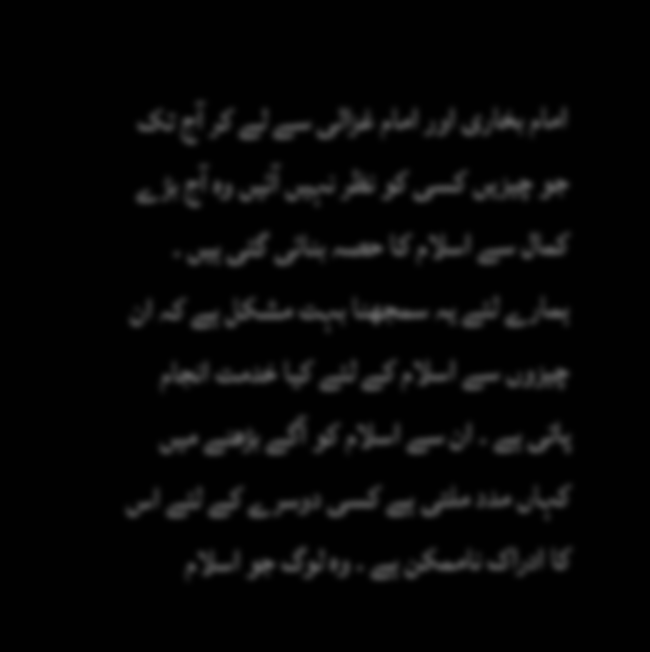امام بخاری اور امام غزالی سے لے کر آج تک جو چیزیں کسی کو نظر نہیں آئیں وہ آج بڑے کمال سے اسلام کا حصہ بنائی گئی ہیں ۔ ہمارے لئے یہ سمجھنا بہت مشکل ہے کہ ان چیزوں سے اسلام کے لئے کیا خدمت انجام پاتی ہے ۔ ان سے اسلام کو آگے بڑھنے میں کہاں مدد ملتی ہے کسی دوسرے کے لئے اس کا ادراک ناممکن ہے ۔ وہ لوگ جو اسلام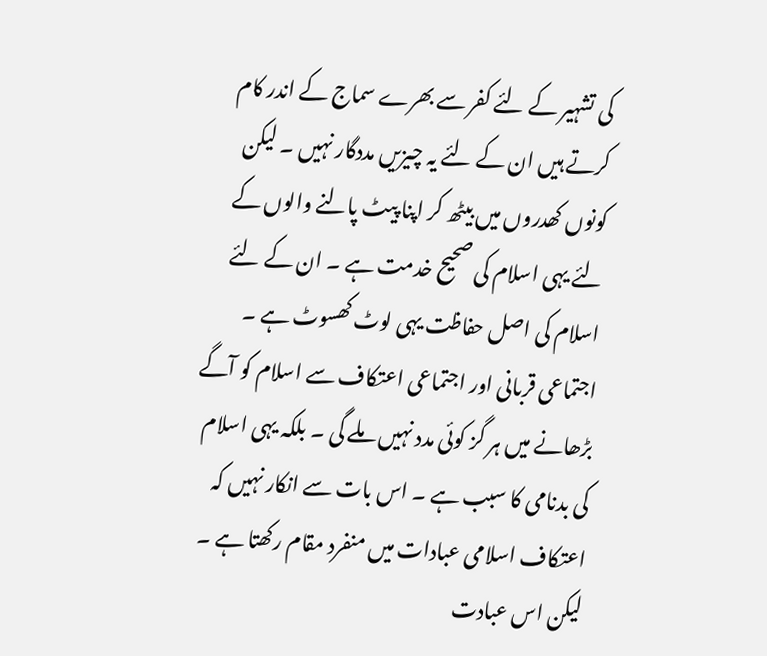کی تشہیر کے لئے کفر سے بھرے سماج کے اندر کام کرتے ہیں ان کے لئے یہ چیزیں مددگار نہیں ۔ لیکن کونوں کھدروں میں بیٹھ کر اپنا پیٹ پالنے والوں کے لئے یہی اسلام کی صحیح خدمت ہے ۔ ان کے لئے اسلام کی اصل حفاظت یہی لوٹ کھسوٹ ہے ۔ اجتماعی قربانی اور اجتماعی اعتکاف سے اسلام کو آگے بڑھانے میں ہر گز کوئی مدد نہیں ملے گی ۔ بلکہ یہی اسلام کی بدنامی کا سبب ہے ۔ اس بات سے انکار نہیں کہ اعتکاف اسلامی عبادات میں منفرد مقام رکھتا ہے ۔ لیکن اس عبادت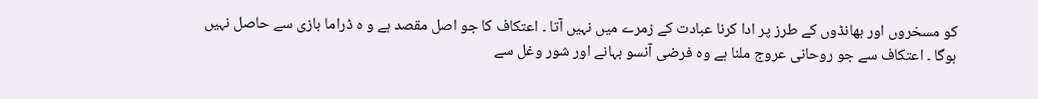کو مسخروں اور بھانڈوں کے طرز پر ادا کرنا عبادت کے زمرے میں نہیں آتا ۔ اعتکاف کا جو اصل مقصد ہے و ہ ڈراما بازی سے حاصل نہیں ہوگا ۔ اعتکاف سے جو روحانی عروج ملنا ہے وہ فرضی آنسو بہانے اور شور وغل سے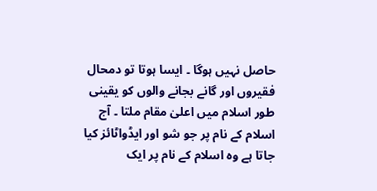حاصل نہیں ہوگا ۔ ایسا ہوتا تو دمحال فقیروں اور گانے بجانے والوں کو یقینی طور اسلام میں اعلیٰ مقام ملتا ۔ آج اسلام کے نام پر جو شو اور ایڈواٹائز کیا جاتا ہے وہ اسلام کے نام پر ایک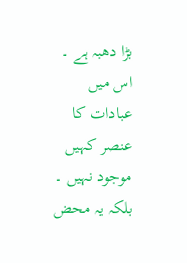بڑا دھبہ ہے ۔ اس میں عبادات کا عنصر کہیں موجود نہیں ۔ بلکہ یہ محض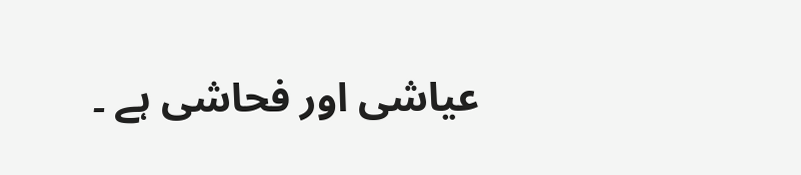عیاشی اور فحاشی ہے ۔